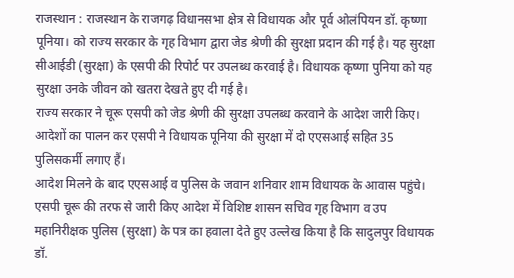राजस्थान : राजस्थान के राजगढ़ विधानसभा क्षेत्र से विधायक और पूर्व ओलंपियन डॉ. कृष्णा पूनिया। को राज्य सरकार के गृह विभाग द्वारा जेड श्रेणी की सुरक्षा प्रदान की गई है। यह सुरक्षा सीआईडी (सुरक्षा) के एसपी की रिपोर्ट पर उपलब्ध करवाई है। विधायक कृष्णा पुनिया को यह सुरक्षा उनके जीवन को खतरा देखते हुए दी गई है।
राज्य सरकार ने चूरू एसपी को जेड श्रेणी की सुरक्षा उपलब्ध करवाने के आदेश जारी किए। आदेशों का पालन कर एसपी ने विधायक पूनिया की सुरक्षा में दो एएसआई सहित 35 पुलिसकर्मी लगाए हैं।
आदेश मिलने के बाद एएसआई व पुलिस के जवान शनिवार शाम विधायक के आवास पहुंचे। एसपी चूरू की तरफ से जारी किए आदेश में विशिष्ट शासन सचिव गृह विभाग व उप महानिरीक्षक पुलिस (सुरक्षा) के पत्र का हवाला देते हुए उल्लेख किया है कि सादुलपुर विधायक डॉ.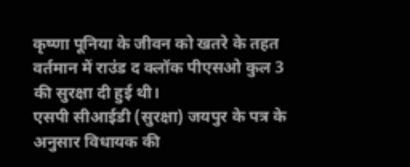कृष्णा पूनिया के जीवन को खतरे के तहत वर्तमान में राउंड द क्लॉक पीएसओ कुल 3 की सुरक्षा दी हुई थी।
एसपी सीआईडी (सुरक्षा) जयपुर के पत्र के अनुसार विधायक की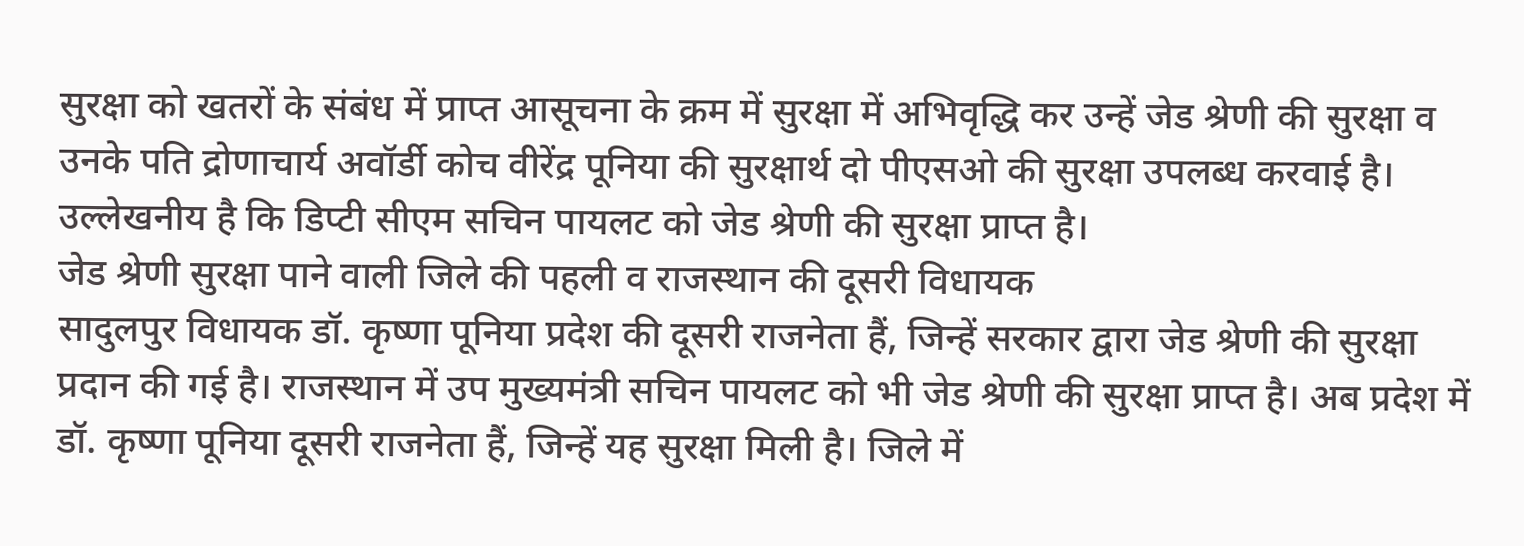सुरक्षा को खतरों के संबंध में प्राप्त आसूचना के क्रम में सुरक्षा में अभिवृद्धि कर उन्हें जेड श्रेणी की सुरक्षा व उनके पति द्रोणाचार्य अवॉर्डी कोच वीरेंद्र पूनिया की सुरक्षार्थ दो पीएसओ की सुरक्षा उपलब्ध करवाई है। उल्लेखनीय है कि डिप्टी सीएम सचिन पायलट को जेड श्रेणी की सुरक्षा प्राप्त है।
जेड श्रेणी सुरक्षा पाने वाली जिले की पहली व राजस्थान की दूसरी विधायक
सादुलपुर विधायक डॉ. कृष्णा पूनिया प्रदेश की दूसरी राजनेता हैं, जिन्हें सरकार द्वारा जेड श्रेणी की सुरक्षा प्रदान की गई है। राजस्थान में उप मुख्यमंत्री सचिन पायलट को भी जेड श्रेणी की सुरक्षा प्राप्त है। अब प्रदेश में डॉ. कृष्णा पूनिया दूसरी राजनेता हैं, जिन्हें यह सुरक्षा मिली है। जिले में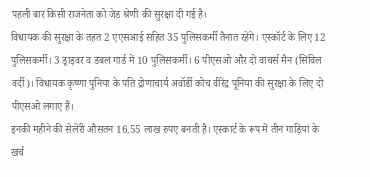पहली बार किसी राजनेता को जेड श्रेणी की सुरक्षा दी गई है।
विधायक की सुरक्षा के तहत 2 एएसआई सहित 35 पुलिसकर्मी तैनात रहेंगे। एस्कॉर्ट के लिए 12 पुलिसकर्मी। 3 ड्राइवर व डबल गार्ड में 10 पुलिसकर्मी। 6 पीएसओ और दो वाचर्स मैन (सिविल वर्दी)। विधायक कृष्णा पुनिया के पति द्रोणाचार्य अवॉर्डी कोच वीरेंद्र पूनिया की सुरक्षा के लिए दो पीएसओ लगाए हैं।
इनकी महीने की सेलेरी औसतन 16.55 लाख रुपए बनती है। एस्कार्ट के रूप में तीन गाड़ियां के खर्च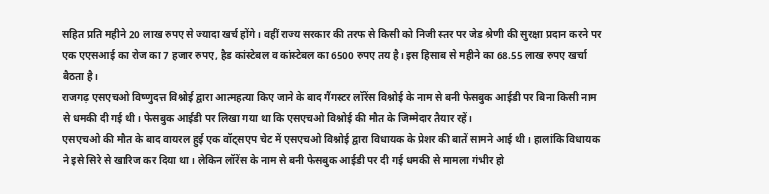सहित प्रति महीने 20 लाख रुपए से ज्यादा खर्च होंगे। वहीं राज्य सरकार की तरफ से किसी को निजी स्तर पर जेड श्रेणी की सुरक्षा प्रदान करने पर एक एएसआई का रोज का 7 हजार रुपए, हैड कांस्टेबल व कांस्टेबल का 6500 रुपए तय है। इस हिसाब से महीने का 68.55 लाख रुपए खर्चा बैठता है।
राजगढ़ एसएचओ विष्णुदत्त विश्नोई द्वारा आत्महत्या किए जाने के बाद गैंगस्टर लॉरेंस विश्नोई के नाम से बनी फेसबुक आईडी पर बिना किसी नाम से धमकी दी गई थी। फेसबुक आईडी पर लिखा गया था कि एसएचओ विश्नोई की मौत के जिम्मेदार तैयार रहें।
एसएचओ की मौत के बाद वायरल हुई एक वॉट्सएप चेट में एसएचओ विश्नोई द्वारा विधायक के प्रेशर की बातें सामने आई थी। हालांकि विधायक ने इसे सिरे से खारिज कर दिया था। लेकिन लॉरेंस के नाम से बनी फेसबुक आईडी पर दी गई धमकी से मामला गंभीर हो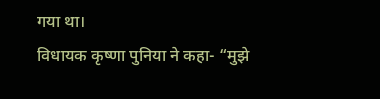गया था।
विधायक कृष्णा पुनिया ने कहा- “मुझे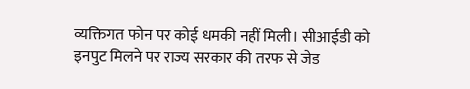व्यक्तिगत फोन पर कोई धमकी नहीं मिली। सीआईडी को इनपुट मिलने पर राज्य सरकार की तरफ से जेड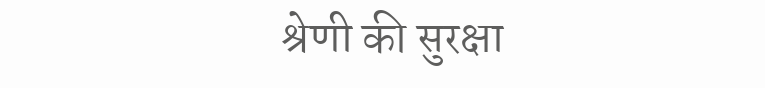श्रेणी की सुरक्षा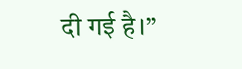दी गई है।”